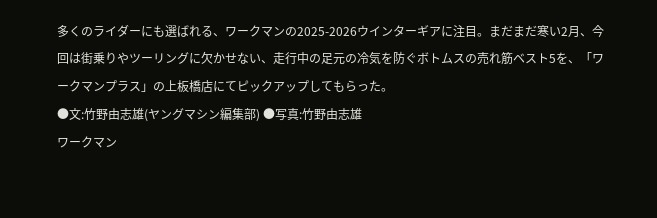多くのライダーにも選ばれる、ワークマンの2025-2026ウインターギアに注目。まだまだ寒い2月、今回は街乗りやツーリングに欠かせない、走行中の足元の冷気を防ぐボトムスの売れ筋ベスト5を、「ワークマンプラス」の上板橋店にてピックアップしてもらった。
●文:竹野由志雄(ヤングマシン編集部) ●写真:竹野由志雄
ワークマン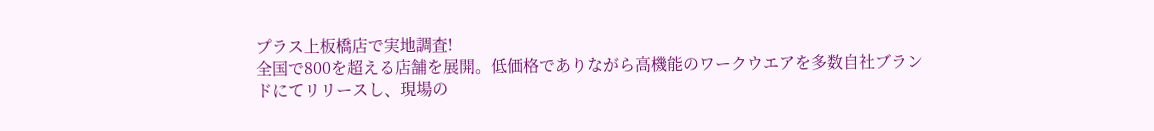プラス上板橋店で実地調査!
全国で800を超える店舗を展開。低価格でありながら高機能のワークウエアを多数自社ブランドにてリリースし、現場の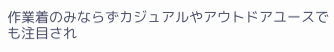作業着のみならずカジュアルやアウトドアユースでも注目され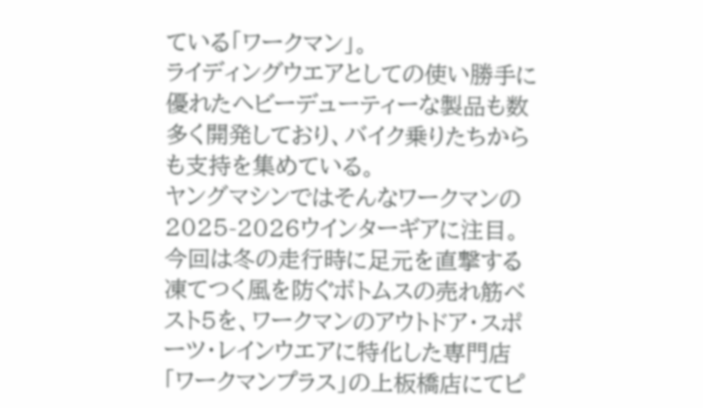ている「ワークマン」。
ライディングウエアとしての使い勝手に優れたヘビーデューティーな製品も数多く開発しており、バイク乗りたちからも支持を集めている。
ヤングマシンではそんなワークマンの2025-2026ウインターギアに注目。今回は冬の走行時に足元を直撃する凍てつく風を防ぐボトムスの売れ筋ベスト5を、ワークマンのアウトドア・スポーツ・レインウエアに特化した専門店「ワークマンプラス」の上板橋店にてピ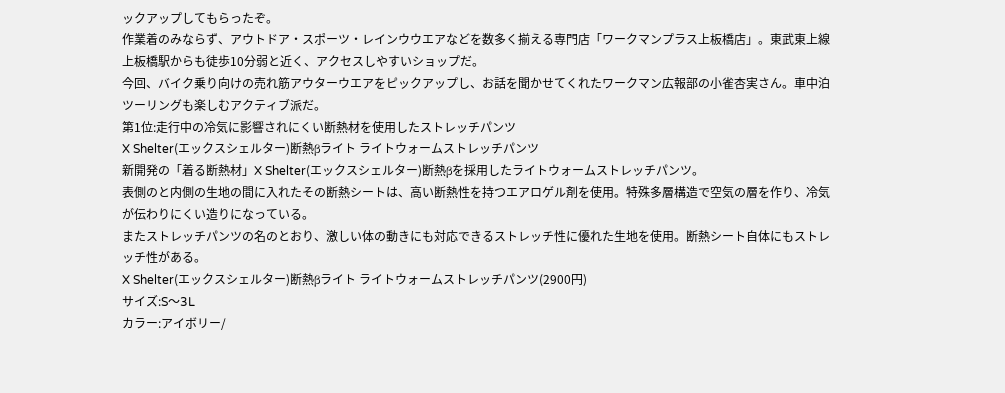ックアップしてもらったぞ。
作業着のみならず、アウトドア・スポーツ・レインウウエアなどを数多く揃える専門店「ワークマンプラス上板橋店」。東武東上線上板橋駅からも徒歩10分弱と近く、アクセスしやすいショップだ。
今回、バイク乗り向けの売れ筋アウターウエアをピックアップし、お話を聞かせてくれたワークマン広報部の小雀杏実さん。車中泊ツーリングも楽しむアクティブ派だ。
第1位:走行中の冷気に影響されにくい断熱材を使用したストレッチパンツ
X Shelter(エックスシェルター)断熱βライト ライトウォームストレッチパンツ
新開発の「着る断熱材」X Shelter(エックスシェルター)断熱βを採用したライトウォームストレッチパンツ。
表側のと内側の生地の間に入れたその断熱シートは、高い断熱性を持つエアロゲル剤を使用。特殊多層構造で空気の層を作り、冷気が伝わりにくい造りになっている。
またストレッチパンツの名のとおり、激しい体の動きにも対応できるストレッチ性に優れた生地を使用。断熱シート自体にもストレッチ性がある。
X Shelter(エックスシェルター)断熱βライト ライトウォームストレッチパンツ(2900円)
サイズ:S〜3L
カラー:アイボリー/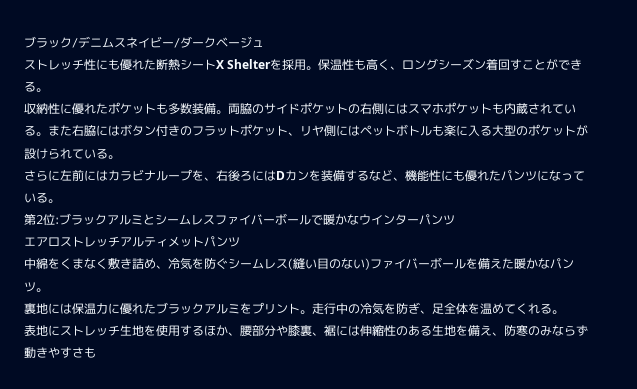ブラック/デニムスネイビー/ダークベージュ
ストレッチ性にも優れた断熱シートX Shelterを採用。保温性も高く、ロングシーズン着回すことができる。
収納性に優れたポケットも多数装備。両脇のサイドポケットの右側にはスマホポケットも内蔵されている。また右脇にはボタン付きのフラットポケット、リヤ側にはペットボトルも楽に入る大型のポケットが設けられている。
さらに左前にはカラビナループを、右後ろにはDカンを装備するなど、機能性にも優れたパンツになっている。
第2位:ブラックアルミとシームレスファイバーボールで暖かなウインターパンツ
エアロストレッチアルティメットパンツ
中綿をくまなく敷き詰め、冷気を防ぐシームレス(縫い目のない)ファイバーボールを備えた暖かなパンツ。
裏地には保温力に優れたブラックアルミをプリント。走行中の冷気を防ぎ、足全体を温めてくれる。
表地にストレッチ生地を使用するほか、腰部分や膝裏、裾には伸縮性のある生地を備え、防寒のみならず動きやすさも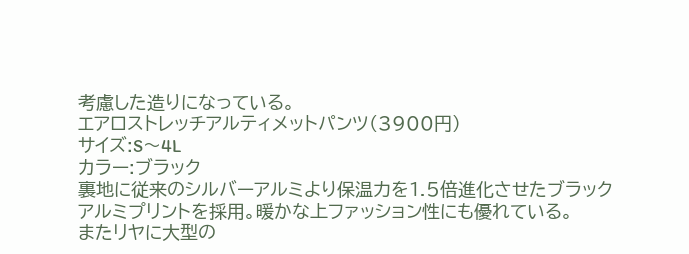考慮した造りになっている。
エアロストレッチアルティメットパンツ(3900円)
サイズ:S〜4L
カラー:ブラック
裏地に従来のシルバーアルミより保温力を1.5倍進化させたブラックアルミプリントを採用。暖かな上ファッション性にも優れている。
またリヤに大型の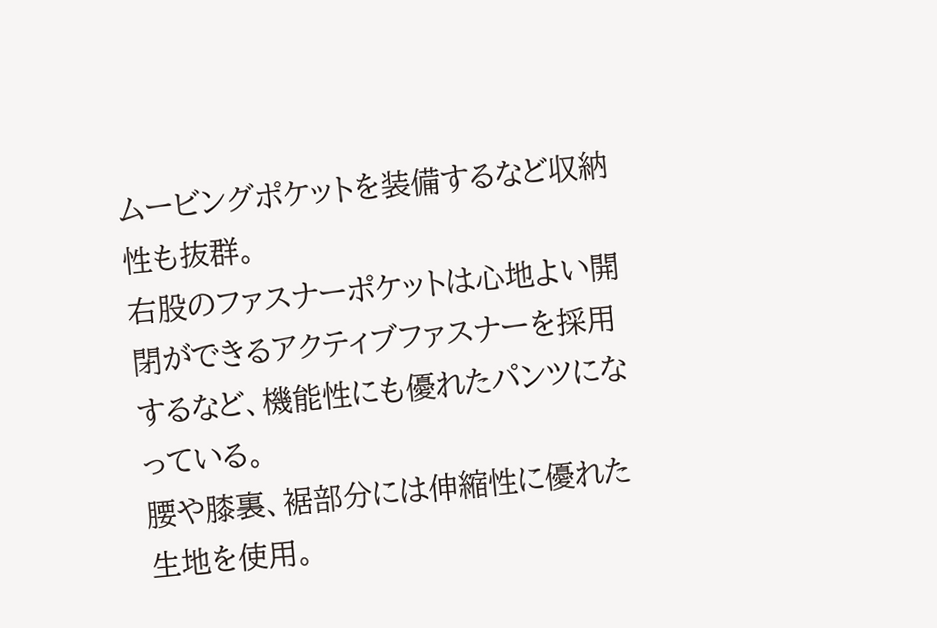ムービングポケットを装備するなど収納性も抜群。
右股のファスナーポケットは心地よい開閉ができるアクティブファスナーを採用するなど、機能性にも優れたパンツになっている。
腰や膝裏、裾部分には伸縮性に優れた生地を使用。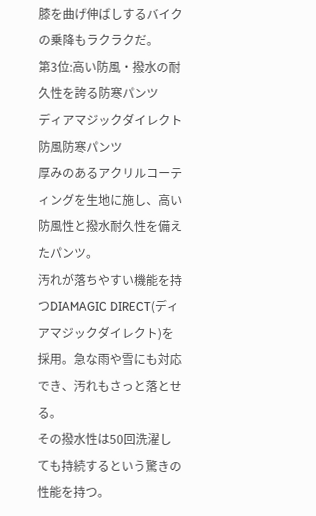膝を曲げ伸ばしするバイクの乗降もラクラクだ。
第3位:高い防風・撥水の耐久性を誇る防寒パンツ
ディアマジックダイレクト防風防寒パンツ
厚みのあるアクリルコーティングを生地に施し、高い防風性と撥水耐久性を備えたパンツ。
汚れが落ちやすい機能を持つDIAMAGIC DIRECT(ディアマジックダイレクト)を採用。急な雨や雪にも対応でき、汚れもさっと落とせる。
その撥水性は50回洗濯しても持続するという驚きの性能を持つ。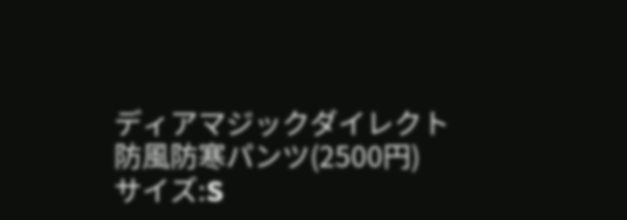ディアマジックダイレクト防風防寒パンツ(2500円)
サイズ:S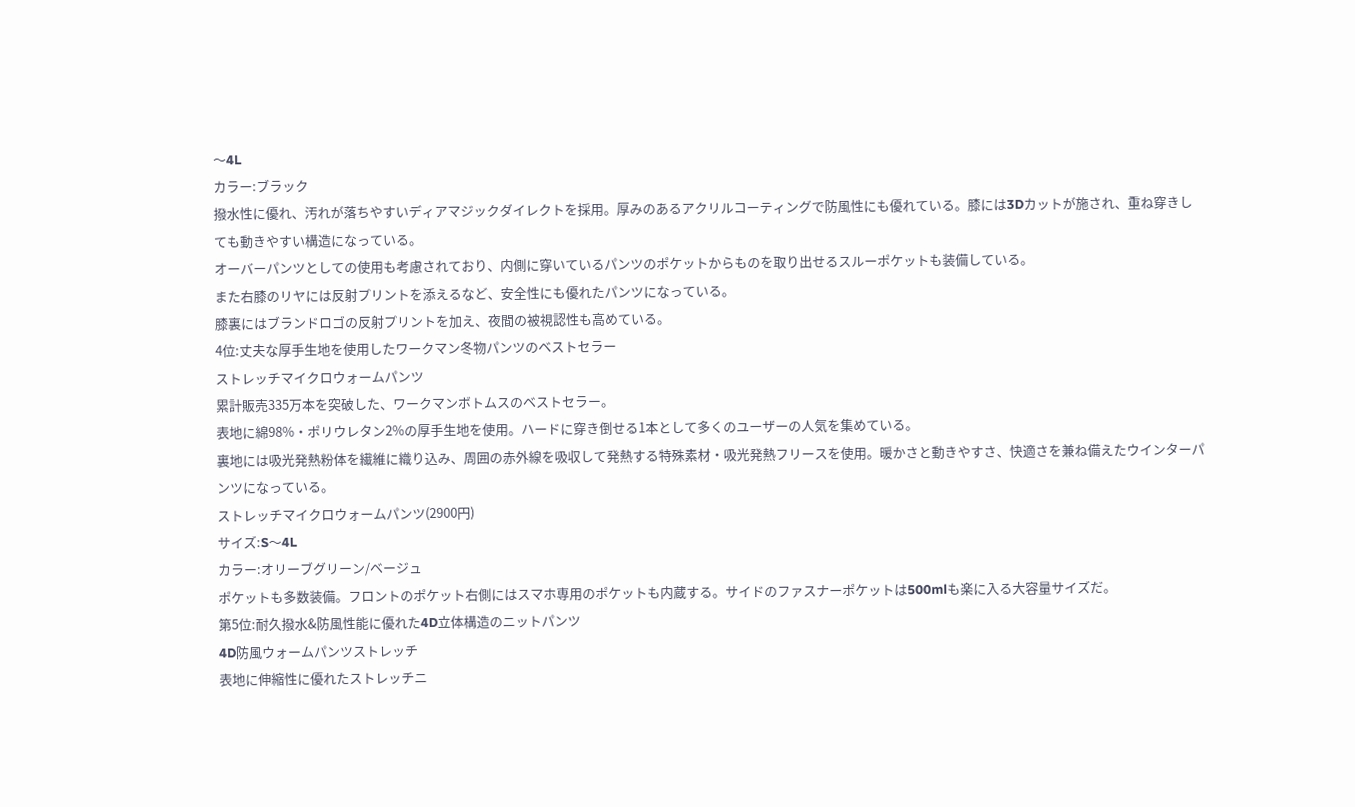〜4L
カラー:ブラック
撥水性に優れ、汚れが落ちやすいディアマジックダイレクトを採用。厚みのあるアクリルコーティングで防風性にも優れている。膝には3Dカットが施され、重ね穿きしても動きやすい構造になっている。
オーバーパンツとしての使用も考慮されており、内側に穿いているパンツのポケットからものを取り出せるスルーポケットも装備している。
また右膝のリヤには反射プリントを添えるなど、安全性にも優れたパンツになっている。
膝裏にはブランドロゴの反射プリントを加え、夜間の被視認性も高めている。
4位:丈夫な厚手生地を使用したワークマン冬物パンツのベストセラー
ストレッチマイクロウォームパンツ
累計販売335万本を突破した、ワークマンボトムスのベストセラー。
表地に綿98%・ポリウレタン2%の厚手生地を使用。ハードに穿き倒せる1本として多くのユーザーの人気を集めている。
裏地には吸光発熱粉体を繊維に織り込み、周囲の赤外線を吸収して発熱する特殊素材・吸光発熱フリースを使用。暖かさと動きやすさ、快適さを兼ね備えたウインターパンツになっている。
ストレッチマイクロウォームパンツ(2900円)
サイズ:S〜4L
カラー:オリーブグリーン/ベージュ
ポケットも多数装備。フロントのポケット右側にはスマホ専用のポケットも内蔵する。サイドのファスナーポケットは500mlも楽に入る大容量サイズだ。
第5位:耐久撥水&防風性能に優れた4D立体構造のニットパンツ
4D防風ウォームパンツストレッチ
表地に伸縮性に優れたストレッチニ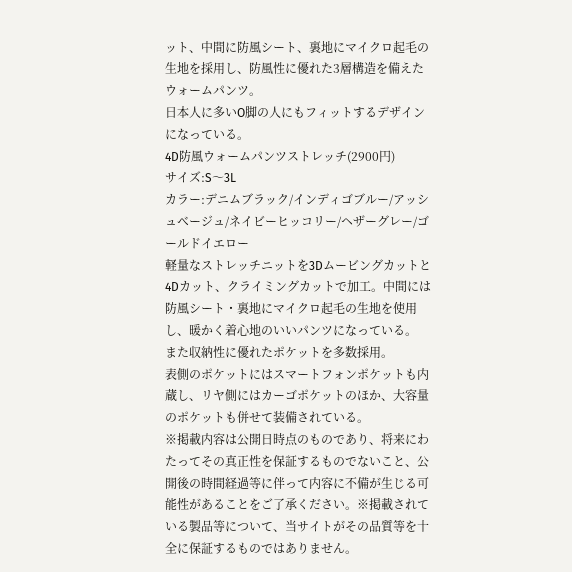ット、中間に防風シート、裏地にマイクロ起毛の生地を採用し、防風性に優れた3層構造を備えたウォームパンツ。
日本人に多いO脚の人にもフィットするデザインになっている。
4D防風ウォームパンツストレッチ(2900円)
サイズ:S〜3L
カラー:デニムブラック/インディゴブルー/アッシュベージュ/ネイビーヒッコリー/ヘザーグレー/ゴールドイエロー
軽量なストレッチニットを3Dムービングカットと4Dカット、クライミングカットで加工。中間には防風シート・裏地にマイクロ起毛の生地を使用し、暖かく着心地のいいパンツになっている。
また収納性に優れたポケットを多数採用。
表側のポケットにはスマートフォンポケットも内蔵し、リヤ側にはカーゴポケットのほか、大容量のポケットも併せて装備されている。
※掲載内容は公開日時点のものであり、将来にわたってその真正性を保証するものでないこと、公開後の時間経過等に伴って内容に不備が生じる可能性があることをご了承ください。※掲載されている製品等について、当サイトがその品質等を十全に保証するものではありません。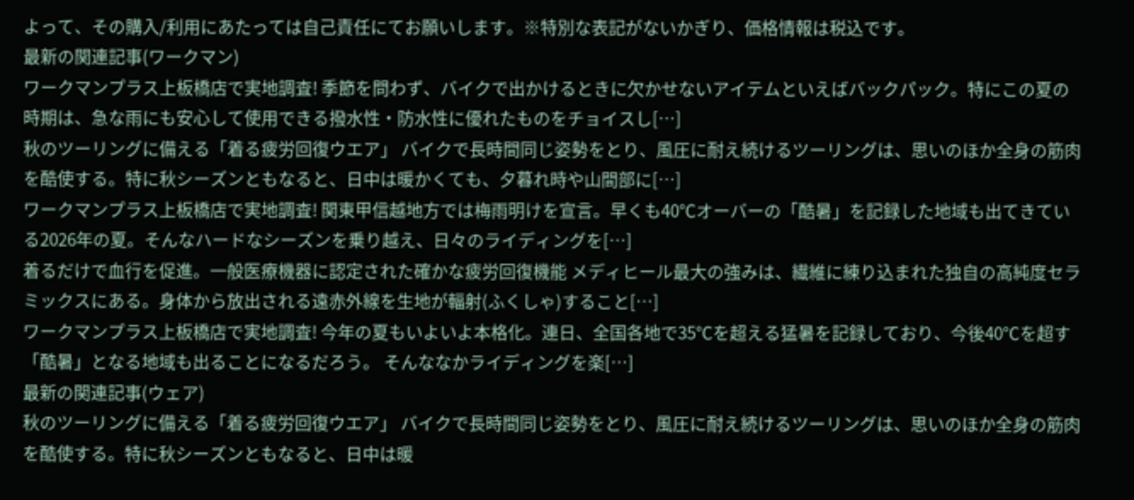よって、その購入/利用にあたっては自己責任にてお願いします。※特別な表記がないかぎり、価格情報は税込です。
最新の関連記事(ワークマン)
ワークマンプラス上板橋店で実地調査! 季節を問わず、バイクで出かけるときに欠かせないアイテムといえばバックパック。特にこの夏の時期は、急な雨にも安心して使用できる撥水性・防水性に優れたものをチョイスし[…]
秋のツーリングに備える「着る疲労回復ウエア」 バイクで長時間同じ姿勢をとり、風圧に耐え続けるツーリングは、思いのほか全身の筋肉を酷使する。特に秋シーズンともなると、日中は暖かくても、夕暮れ時や山間部に[…]
ワークマンプラス上板橋店で実地調査! 関東甲信越地方では梅雨明けを宣言。早くも40℃オーバーの「酷暑」を記録した地域も出てきている2026年の夏。そんなハードなシーズンを乗り越え、日々のライディングを[…]
着るだけで血行を促進。一般医療機器に認定された確かな疲労回復機能 メディヒール最大の強みは、繊維に練り込まれた独自の高純度セラミックスにある。身体から放出される遠赤外線を生地が輻射(ふくしゃ)すること[…]
ワークマンプラス上板橋店で実地調査! 今年の夏もいよいよ本格化。連日、全国各地で35℃を超える猛暑を記録しており、今後40℃を超す「酷暑」となる地域も出ることになるだろう。 そんななかライディングを楽[…]
最新の関連記事(ウェア)
秋のツーリングに備える「着る疲労回復ウエア」 バイクで長時間同じ姿勢をとり、風圧に耐え続けるツーリングは、思いのほか全身の筋肉を酷使する。特に秋シーズンともなると、日中は暖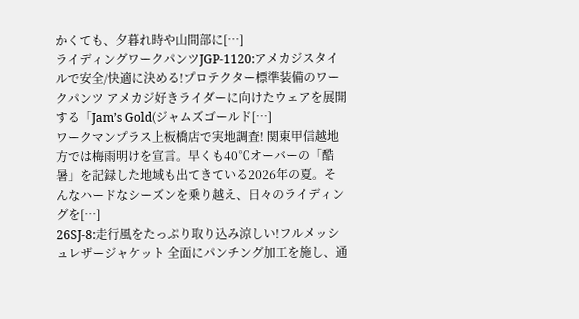かくても、夕暮れ時や山間部に[…]
ライディングワークパンツJGP-1120:アメカジスタイルで安全/快適に決める!プロテクター標準装備のワークパンツ アメカジ好きライダーに向けたウェアを展開する「Jam’s Gold(ジャムズゴールド[…]
ワークマンプラス上板橋店で実地調査! 関東甲信越地方では梅雨明けを宣言。早くも40℃オーバーの「酷暑」を記録した地域も出てきている2026年の夏。そんなハードなシーズンを乗り越え、日々のライディングを[…]
26SJ-8:走行風をたっぷり取り込み涼しい!フルメッシュレザージャケット 全面にパンチング加工を施し、通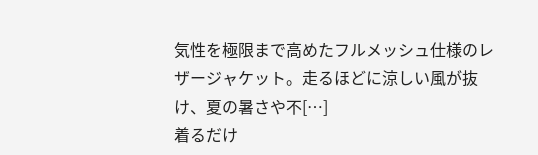気性を極限まで高めたフルメッシュ仕様のレザージャケット。走るほどに涼しい風が抜け、夏の暑さや不[…]
着るだけ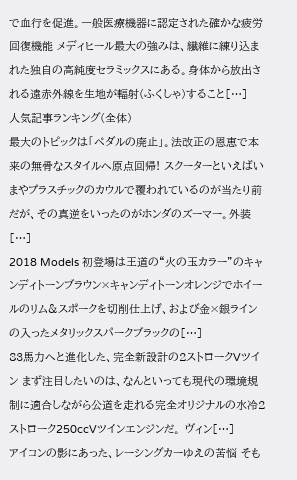で血行を促進。一般医療機器に認定された確かな疲労回復機能 メディヒール最大の強みは、繊維に練り込まれた独自の高純度セラミックスにある。身体から放出される遠赤外線を生地が輻射(ふくしゃ)すること[…]
人気記事ランキング(全体)
最大のトピックは「ペダルの廃止」。法改正の恩恵で本来の無骨なスタイルへ原点回帰! スクーターといえばいまやプラスチックのカウルで覆われているのが当たり前だが、その真逆をいったのがホンダのズーマー。外装[…]
2018 Models 初登場は王道の“火の玉カラー”のキャンディトーンブラウン×キャンディトーンオレンジでホイールのリム&スポークを切削仕上げ、および金×銀ラインの入ったメタリックスパークブラックの[…]
83馬力へと進化した、完全新設計の2ストロークVツイン まず注目したいのは、なんといっても現代の環境規制に適合しながら公道を走れる完全オリジナルの水冷2ストローク250ccVツインエンジンだ。 ヴィン[…]
アイコンの影にあった、レーシングカーゆえの苦悩 そも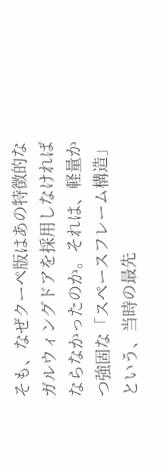そも、なぜクーペ版はあの特徴的なガルウィングドアを採用しなければならなかったのか。それは、軽量かつ強固な「スペースフレーム構造」という、当時の最先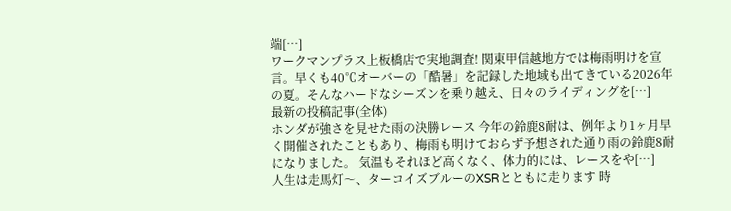端[…]
ワークマンプラス上板橋店で実地調査! 関東甲信越地方では梅雨明けを宣言。早くも40℃オーバーの「酷暑」を記録した地域も出てきている2026年の夏。そんなハードなシーズンを乗り越え、日々のライディングを[…]
最新の投稿記事(全体)
ホンダが強さを見せた雨の決勝レース 今年の鈴鹿8耐は、例年より1ヶ月早く開催されたこともあり、梅雨も明けておらず予想された通り雨の鈴鹿8耐になりました。 気温もそれほど高くなく、体力的には、レースをや[…]
人生は走馬灯〜、ターコイズブルーのXSRとともに走ります 時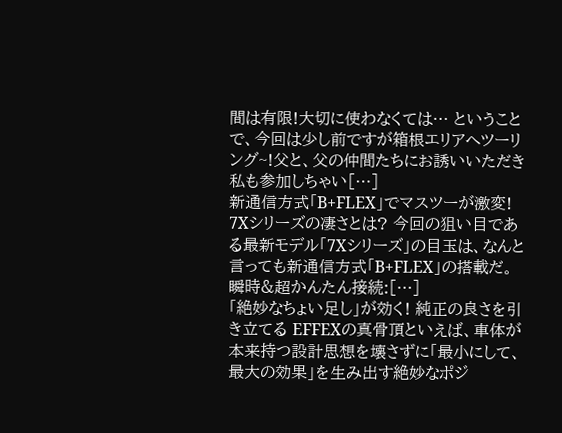間は有限!大切に使わなくては… ということで、今回は少し前ですが箱根エリアへツーリング~!父と、父の仲間たちにお誘いいただき私も参加しちゃい[…]
新通信方式「B+FLEX」でマスツーが激変! 7Xシリーズの凄さとは? 今回の狙い目である最新モデル「7Xシリーズ」の目玉は、なんと言っても新通信方式「B+FLEX」の搭載だ。 瞬時&超かんたん接続:[…]
「絶妙なちょい足し」が効く! 純正の良さを引き立てる EFFEXの真骨頂といえば、車体が本来持つ設計思想を壊さずに「最小にして、最大の効果」を生み出す絶妙なポジ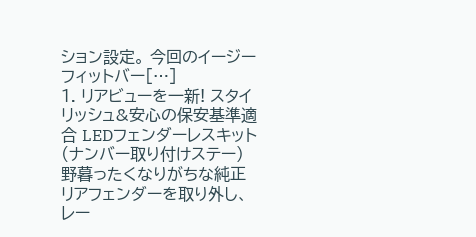ション設定。 今回のイージーフィットバー[…]
1. リアビューを一新! スタイリッシュ&安心の保安基準適合 LEDフェンダーレスキット(ナンバー取り付けステー) 野暮ったくなりがちな純正リアフェンダーを取り外し、レー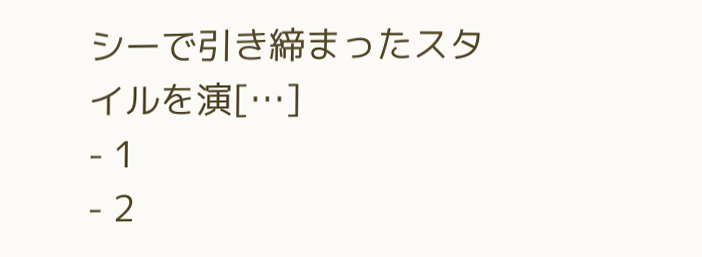シーで引き締まったスタイルを演[…]
- 1
- 2